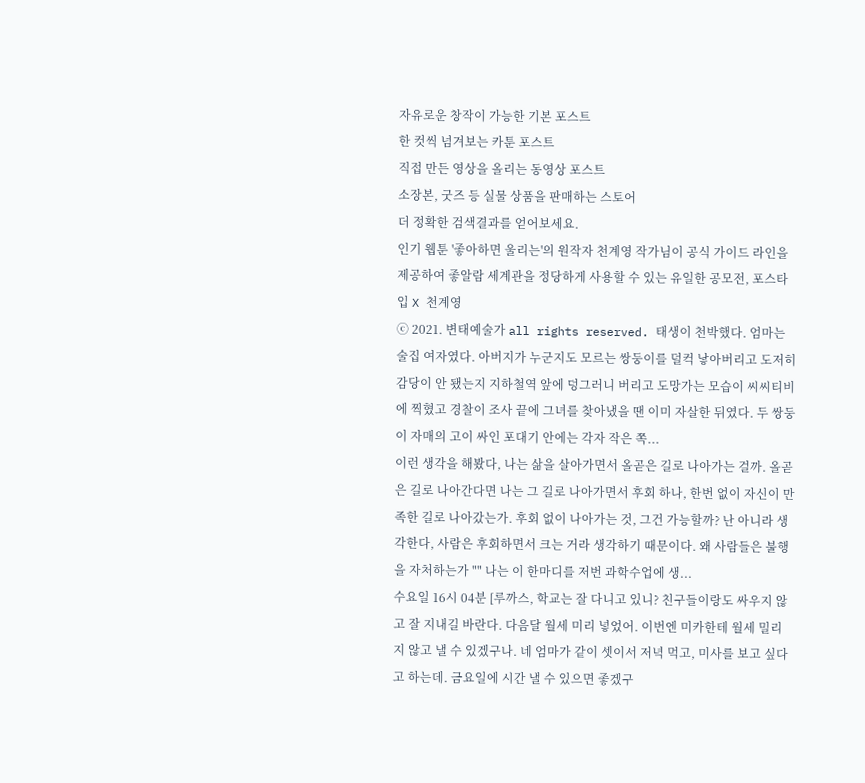자유로운 창작이 가능한 기본 포스트
한 컷씩 넘겨보는 카툰 포스트
직접 만든 영상을 올리는 동영상 포스트
소장본, 굿즈 등 실물 상품을 판매하는 스토어
더 정확한 검색결과를 얻어보세요.
인기 웹툰 '좋아하면 울리는'의 원작자 천계영 작가님이 공식 가이드 라인을 제공하여 좋알람 세계관을 정당하게 사용할 수 있는 유일한 공모전, 포스타입 X 천계영
ⓒ 2021. 변태예술가 all rights reserved. 태생이 천박했다. 엄마는 술집 여자였다. 아버지가 누군지도 모르는 쌍둥이를 덜컥 낳아버리고 도저히 감당이 안 됐는지 지하철역 앞에 덩그러니 버리고 도망가는 모습이 씨씨티비에 찍혔고 경찰이 조사 끝에 그녀를 찾아냈을 땐 이미 자살한 뒤였다. 두 쌍둥이 자매의 고이 싸인 포대기 안에는 각자 작은 쪽...
이런 생각을 해봤다, 나는 삶을 살아가면서 올곧은 길로 나아가는 걸까. 올곧은 길로 나아간다면 나는 그 길로 나아가면서 후회 하나, 한번 없이 자신이 만족한 길로 나아갔는가. 후회 없이 나아가는 것, 그건 가능할까? 난 아니라 생각한다, 사람은 후회하면서 크는 거라 생각하기 때문이다. 왜 사람들은 불행을 자처하는가 "" 나는 이 한마디를 저번 과학수업에 생...
수요일 16시 04분 [루까스, 학교는 잘 다니고 있니? 친구들이랑도 싸우지 않고 잘 지내길 바란다. 다음달 월세 미리 넣었어. 이번엔 미카한테 월세 밀리지 않고 낼 수 있겠구나. 네 엄마가 같이 셋이서 저녁 먹고, 미사를 보고 싶다고 하는데. 금요일에 시간 낼 수 있으면 좋겠구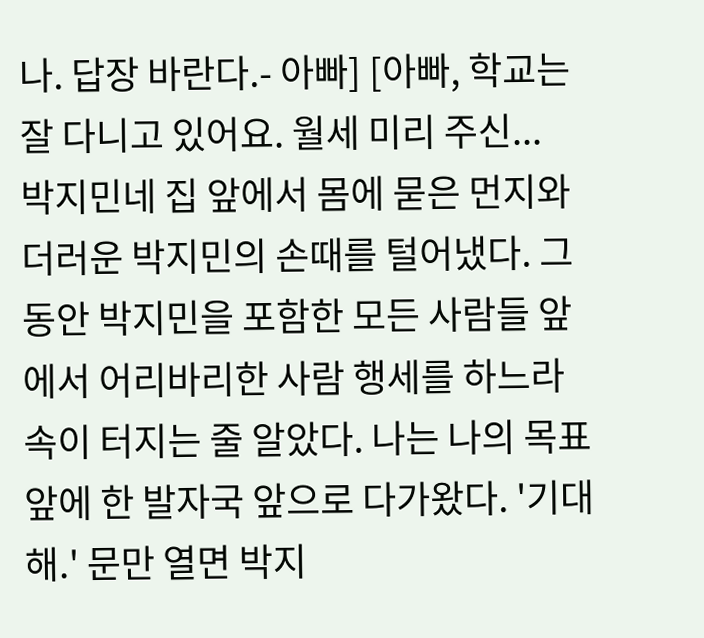나. 답장 바란다.- 아빠] [아빠, 학교는 잘 다니고 있어요. 월세 미리 주신...
박지민네 집 앞에서 몸에 묻은 먼지와 더러운 박지민의 손때를 털어냈다. 그동안 박지민을 포함한 모든 사람들 앞에서 어리바리한 사람 행세를 하느라 속이 터지는 줄 알았다. 나는 나의 목표 앞에 한 발자국 앞으로 다가왔다. '기대해.' 문만 열면 박지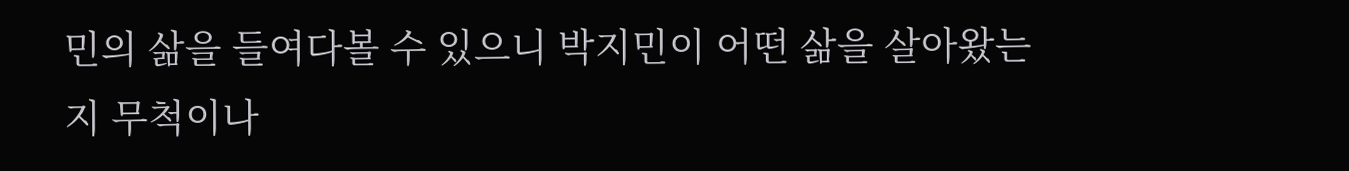민의 삶을 들여다볼 수 있으니 박지민이 어떤 삶을 살아왔는지 무척이나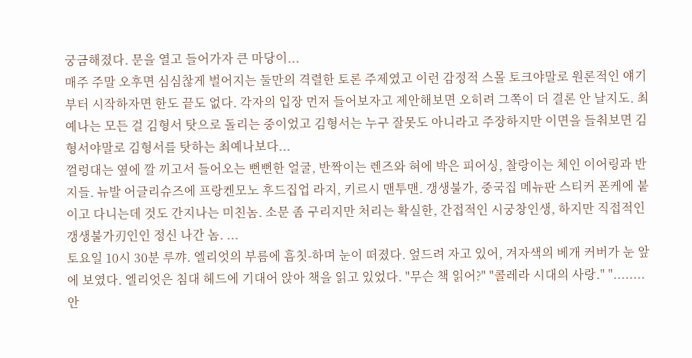궁금해졌다. 문을 열고 들어가자 큰 마당이...
매주 주말 오후면 심심찮게 벌어지는 둘만의 격렬한 토론 주제였고 이런 감정적 스몰 토크야말로 원론적인 얘기부터 시작하자면 한도 끝도 없다. 각자의 입장 먼저 들어보자고 제안해보면 오히려 그쪽이 더 결론 안 날지도. 최예나는 모든 걸 김형서 탓으로 돌리는 중이었고 김형서는 누구 잘못도 아니라고 주장하지만 이면을 들춰보면 김형서야말로 김형서를 탓하는 최예나보다...
껄렁대는 옆에 깔 끼고서 들어오는 뻔뻔한 얼굴, 반짝이는 렌즈와 혀에 박은 피어싱, 찰랑이는 체인 이어링과 반지들. 뉴발 어글리슈즈에 프랑켄모노 후드집업 라지, 키르시 맨투맨. 갱생불가, 중국집 메뉴판 스티커 폰케에 붙이고 다니는데 것도 간지나는 미친놈. 소문 좀 구리지만 처리는 확실한, 간접적인 시궁창인생, 하지만 직접적인 갱생불가刃인인 정신 나간 놈. ...
토요일 10시 30분 루꺄. 엘리엇의 부름에 흠칫-하며 눈이 떠졌다. 엎드려 자고 있어, 겨자색의 베개 커버가 눈 앞에 보였다. 엘리엇은 침대 헤드에 기대어 앉아 책을 읽고 있었다. "무슨 책 읽어?" "콜레라 시대의 사랑." "........안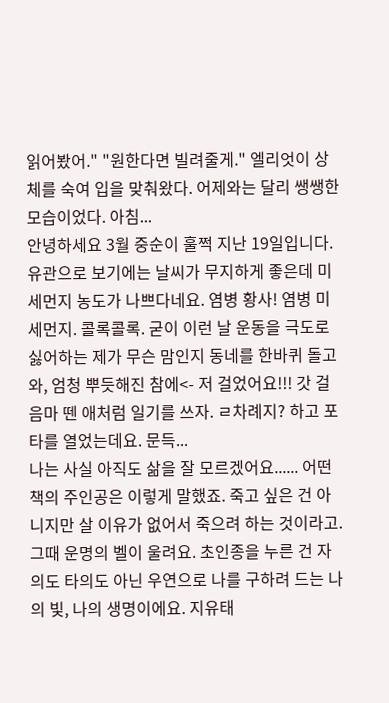읽어봤어." "원한다면 빌려줄게." 엘리엇이 상체를 숙여 입을 맞춰왔다. 어제와는 달리 쌩쌩한 모습이었다. 아침...
안녕하세요 3월 중순이 훌쩍 지난 19일입니다. 유관으로 보기에는 날씨가 무지하게 좋은데 미세먼지 농도가 나쁘다네요. 염병 황사! 염병 미세먼지. 콜록콜록. 굳이 이런 날 운동을 극도로 싫어하는 제가 무슨 맘인지 동네를 한바퀴 돌고와, 엄청 뿌듯해진 참에<- 저 걸었어요!!! 갓 걸음마 뗀 애처럼 일기를 쓰자. ㄹ차례지? 하고 포타를 열었는데요. 문득...
나는 사실 아직도 삶을 잘 모르겠어요...... 어떤 책의 주인공은 이렇게 말했죠. 죽고 싶은 건 아니지만 살 이유가 없어서 죽으려 하는 것이라고. 그때 운명의 벨이 울려요. 초인종을 누른 건 자의도 타의도 아닌 우연으로 나를 구하려 드는 나의 빛, 나의 생명이에요. 지유태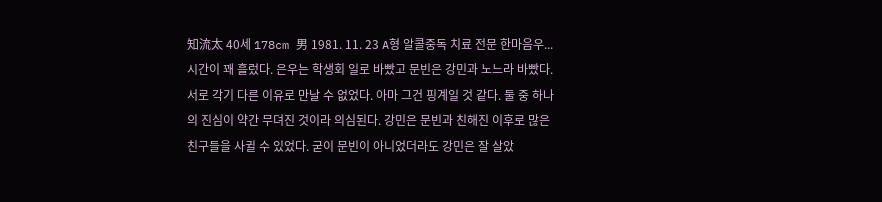知流太 40세 178cm 男 1981. 11. 23 A형 알콜중독 치료 전문 한마음우...
시간이 꽤 흘렀다. 은우는 학생회 일로 바빴고 문빈은 강민과 노느라 바빴다. 서로 각기 다른 이유로 만날 수 없었다. 아마 그건 핑계일 것 같다. 둘 중 하나의 진심이 약간 무뎌진 것이라 의심된다. 강민은 문빈과 친해진 이후로 많은 친구들을 사귈 수 있었다. 굳이 문빈이 아니었더라도 강민은 잘 살았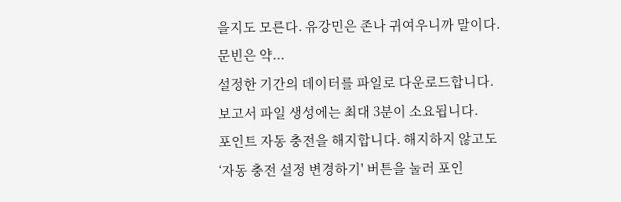을지도 모른다. 유강민은 존나 귀여우니까 말이다. 문빈은 약...
설정한 기간의 데이터를 파일로 다운로드합니다. 보고서 파일 생성에는 최대 3분이 소요됩니다.
포인트 자동 충전을 해지합니다. 해지하지 않고도 ‘자동 충전 설정 변경하기' 버튼을 눌러 포인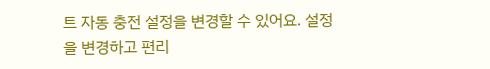트 자동 충전 설정을 변경할 수 있어요. 설정을 변경하고 편리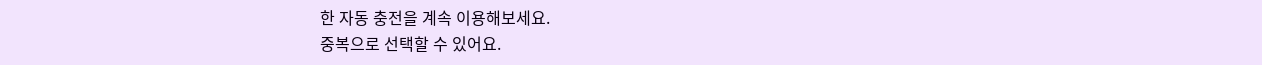한 자동 충전을 계속 이용해보세요.
중복으로 선택할 수 있어요.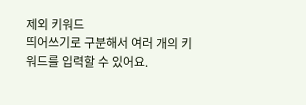제외 키워드
띄어쓰기로 구분해서 여러 개의 키워드를 입력할 수 있어요.